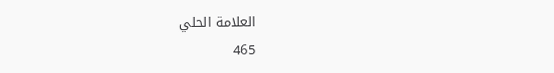العلامة الحلي
465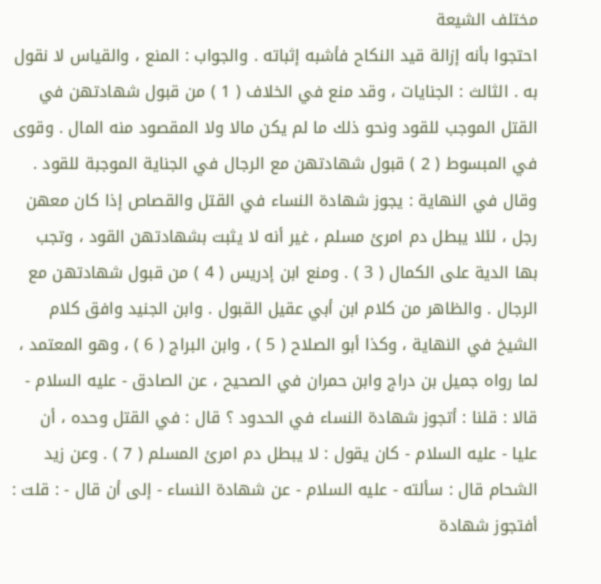مختلف الشيعة
احتجوا بأنه إزالة قيد النكاح فأشبه إثباته . والجواب : المنع ، والقياس لا نقول به . الثالث : الجنايات ، وقد منع في الخلاف ( 1 ) من قبول شهادتهن في القتل الموجب للقود ونحو ذلك ما لم يكن مالا ولا المقصود منه المال . وقوى في المبسوط ( 2 ) قبول شهادتهن مع الرجال في الجناية الموجبة للقود . وقال في النهاية : يجوز شهادة النساء في القتل والقصاص إذا كان معهن رجل ، لئلا يبطل دم امرئ مسلم ، غير أنه لا يثبت بشهادتهن القود ، وتجب بها الدية على الكمال ( 3 ) . ومنع ابن إدريس ( 4 ) من قبول شهادتهن مع الرجال . والظاهر من كلام ابن أبي عقيل القبول . وابن الجنيد وافق كلام الشيخ في النهاية ، وكذا أبو الصلاح ( 5 ) ، وابن البراج ( 6 ) ، وهو المعتمد ، لما رواه جميل بن دراج وابن حمران في الصحيح ، عن الصادق - عليه السلام - قالا : قلنا : أتجوز شهادة النساء في الحدود ؟ قال : في القتل وحده ، أن عليا - عليه السلام - كان يقول : لا يبطل دم امرئ المسلم ( 7 ) . وعن زيد الشحام قال : سألته - عليه السلام - عن شهادة النساء - إلى أن قال - : قلت : أفتجوز شهادة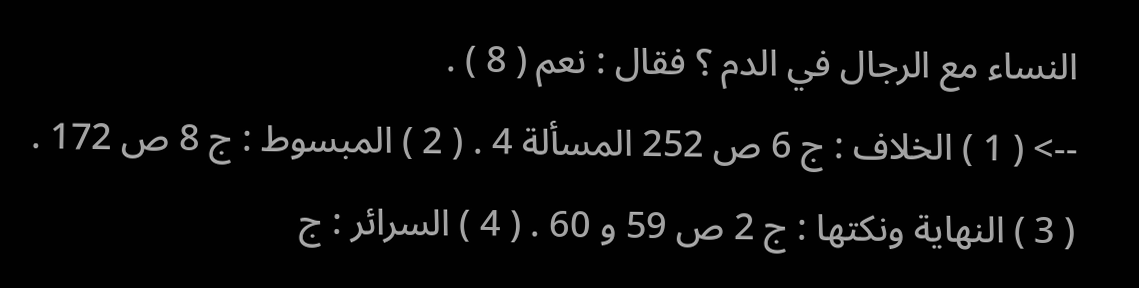النساء مع الرجال في الدم ؟ فقال : نعم ( 8 ) .
--> ( 1 ) الخلاف : ج 6 ص 252 المسألة 4 . ( 2 ) المبسوط : ج 8 ص 172 . ( 3 ) النهاية ونكتها : ج 2 ص 59 و 60 . ( 4 ) السرائر : ج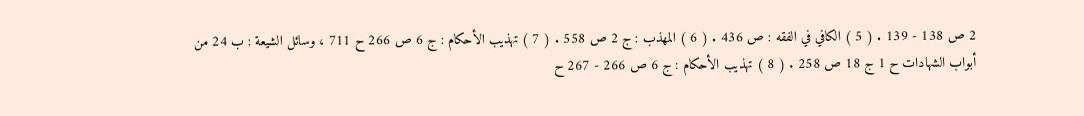2 ص 138 - 139 . ( 5 ) الكافي في الفقه : ص 436 . ( 6 ) المهذب : ج 2 ص 558 . ( 7 ) تهذيب الأحكام : ج 6 ص 266 ح 711 ، وسائل الشيعة : ب 24 من أبواب الشهادات ح 1 ج 18 ص 258 . ( 8 ) تهذيب الأحكام : ج 6 ص 266 - 267 ح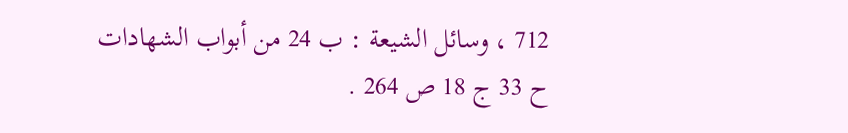712 ، وسائل الشيعة : ب 24 من أبواب الشهادات ح 33 ج 18 ص 264 .